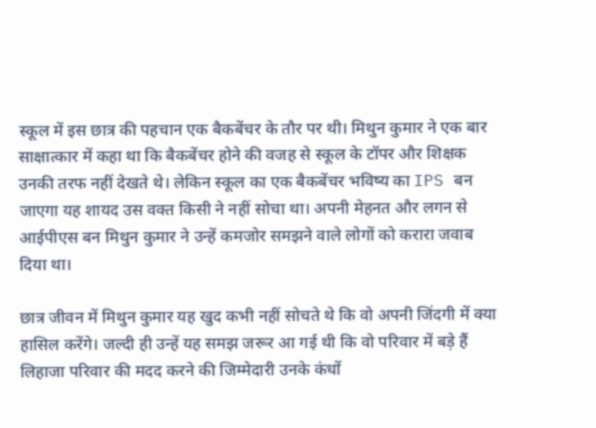स्कूल में इस छात्र की पहचान एक बैकबेंचर के तौर पर थी। मिथुन कुमार ने एक बार साक्षात्कार में कहा था कि बैकबेंचर होने की वजह से स्कूल के टॉपर और शिक्षक उनकी तरफ नहीं देखते थे। लेकिन स्कूल का एक बैकबेंचर भविष्य का IPS बन जाएगा यह शायद उस वक्त किसी ने नहीं सोचा था। अपनी मेहनत और लगन से आईपीएस बन मिथुन कुमार ने उन्हें कमजोर समझने वाले लोगों को करारा जवाब दिया था।

छात्र जीवन में मिथुन कुमार यह खुद कभी नहीं सोचते थे कि वो अपनी जिंदगी में क्या हासिल करेंगे। जल्दी ही उन्हें यह समझ जरूर आ गई थी कि वो परिवार में बड़े हैं लिहाजा परिवार की मदद करने की जिम्मेदारी उनके कंधों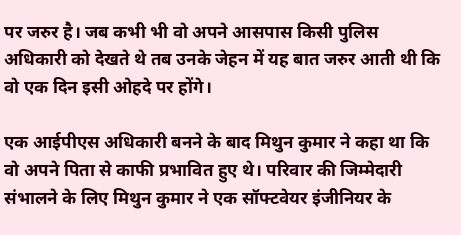पर जरुर है। जब कभी भी वो अपने आसपास किसी पुलिस अधिकारी को देखते थे तब उनके जेहन में यह बात जरुर आती थी कि वो एक दिन इसी ओहदे पर होंगे।

एक आईपीएस अधिकारी बनने के बाद मिथुन कुमार ने कहा था कि वो अपने पिता से काफी प्रभावित हुए थे। परिवार की जिम्मेदारी संभालने के लिए मिथुन कुमार ने एक सॉफ्टवेयर इंजीनियर के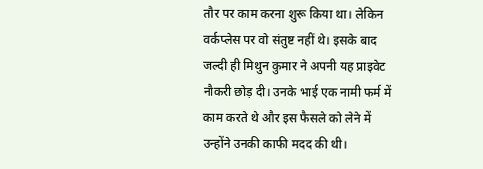तौर पर काम करना शुरू किया था। लेकिन वर्कप्लेस पर वो संतुष्ट नहीं थे। इसके बाद जल्दी ही मिथुन कुमार ने अपनी यह प्राइवेट नौकरी छोड़ दी। उनके भाई एक नामी फर्म में काम करते थे और इस फैसले को लेने में उन्होंने उनकी काफी मदद की थी।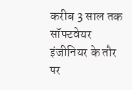करीब 3 साल तक सॉफ्टवेयर इंजीनियर के तौर पर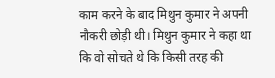काम करने के बाद मिथुन कुमार ने अपनी नौकरी छोड़ी थी। मिथुन कुमार ने कहा था कि वो सोचते थे कि किसी तरह की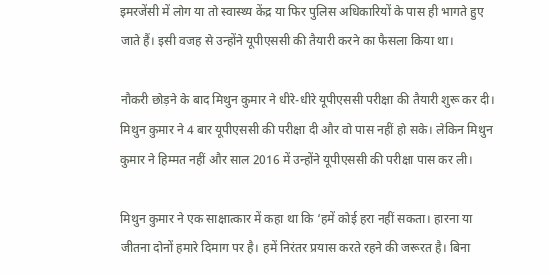इमरजेंसी में लोग या तो स्वास्थ्य केंद्र या फिर पुलिस अधिकारियों के पास ही भागते हुए जाते हैं। इसी वजह से उन्होंने यूपीएससी की तैयारी करने का फैसला किया था।

नौकरी छोड़ने के बाद मिथुन कुमार ने धीरे-धीरे यूपीएससी परीक्षा की तैयारी शुरू कर दी। मिथुन कुमार ने 4 बार यूपीएससी की परीक्षा दी और वो पास नहीं हो सके। लेकिन मिथुन कुमार ने हिम्मत नहीं और साल 2016 में उन्होंने यूपीएससी की परीक्षा पास कर ली।

मिथुन कुमार ने एक साक्षात्कार में कहा था कि ‘हमें कोई हरा नहीं सकता। हारना या जीतना दोनों हमारे दिमाग पर है। हमें निरंतर प्रयास करते रहने की जरूरत है। बिना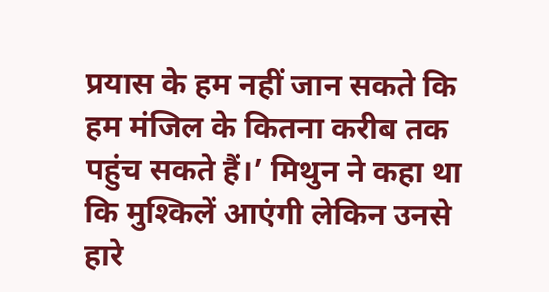प्रयास के हम नहीं जान सकते कि हम मंजिल के कितना करीब तक पहुंच सकते हैं।’ मिथुन ने कहा था कि मुश्किलें आएंगी लेकिन उनसे हारे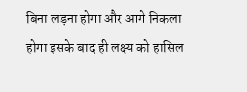बिना लड़ना होगा और आगे निकला होगा इसके बाद ही लक्ष्य को हासिल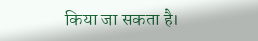किया जा सकता है।